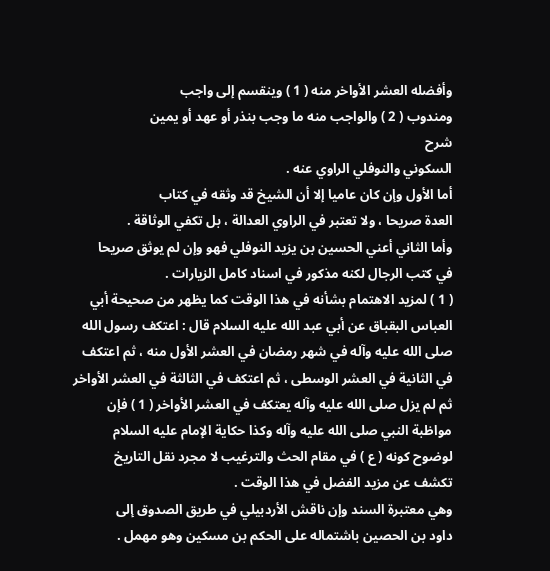وأفضله العشر الأواخر منه ( 1 ) وينقسم إلى واجب
ومندوب ( 2 ) والواجب منه ما وجب بنذر أو عهد أو يمين
شرح
السكوني والنوفلي الراوي عنه .
أما الأول وإن كان عاميا إلا أن الشيخ قد وثقه في كتاب
العدة صريحا ، ولا تعتبر في الراوي العدالة ، بل تكفي الوثاقة .
وأما الثاني أعني الحسين بن يزيد النوفلي فهو وإن لم يوثق صريحا
في كتب الرجال لكنه مذكور في اسناد كامل الزيارات .
( 1 ) لمزيد الاهتمام بشأنه في هذا الوقت كما يظهر من صحيحة أبي
العباس البقباق عن أبي عبد الله عليه السلام قال : اعتكف رسول الله
صلى الله عليه وآله في شهر رمضان في العشر الأول منه ، ثم اعتكف
في الثانية في العشر الوسطى ، ثم اعتكف في الثالثة في العشر الأواخر
ثم لم يزل صلى الله عليه وآله يعتكف في العشر الأواخر ( 1 ) فإن
مواظبة النبي صلى الله عليه وآله وكذا حكاية الإمام عليه السلام
لوضوح كونه ( ع ) في مقام الحث والترغيب لا مجرد نقل التاريخ
تكشف عن مزيد الفضل في هذا الوقت .
وهي معتبرة السند وإن ناقش الأردبيلي في طريق الصدوق إلى
داود بن الحصين باشتماله على الحكم بن مسكين وهو مهمل .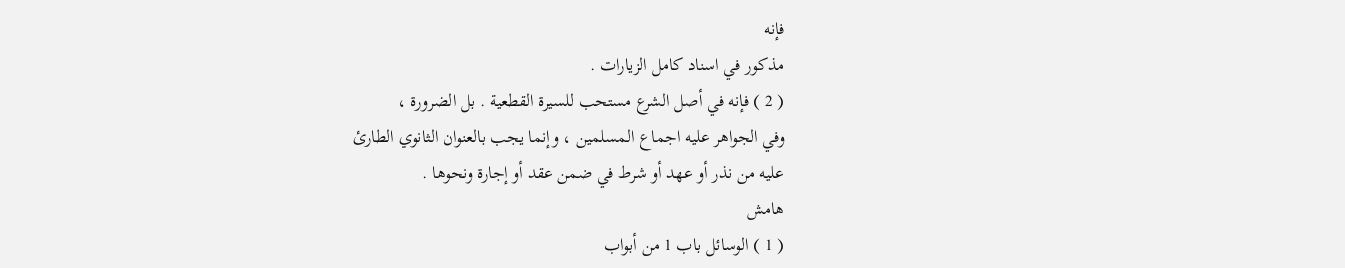فإنه
مذكور في اسناد كامل الزيارات .
( 2 ) فإنه في أصل الشرع مستحب للسيرة القطعية . بل الضرورة ،
وفي الجواهر عليه اجماع المسلمين ، وإنما يجب بالعنوان الثانوي الطارئ
عليه من نذر أو عهد أو شرط في ضمن عقد أو إجارة ونحوها .
هامش
( 1 ) الوسائل باب 1 من أبواب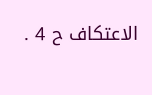الاعتكاف ح 4 .